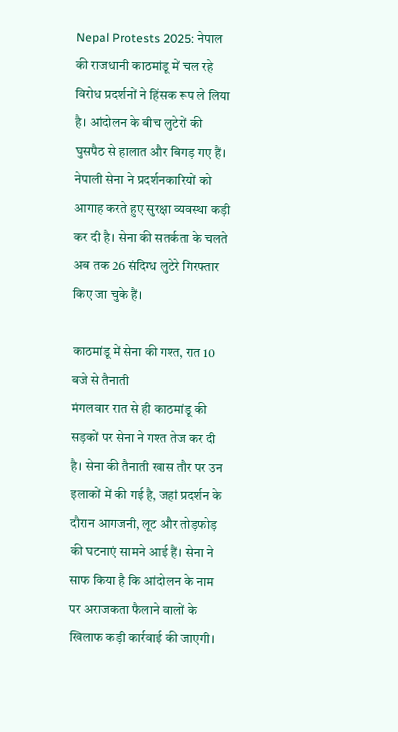Nepal Protests 2025: नेपाल की राजधानी काठमांडू में चल रहे विरोध प्रदर्शनों ने हिंसक रूप ले लिया है। आंदोलन के बीच लुटेरों की घुसपैठ से हालात और बिगड़ गए हैं। नेपाली सेना ने प्रदर्शनकारियों को आगाह करते हुए सुरक्षा व्यवस्था कड़ी कर दी है। सेना की सतर्कता के चलते अब तक 26 संदिग्ध लुटेरे गिरफ्तार किए जा चुके हैं।

काठमांडू में सेना की गश्त, रात 10 बजे से तैनाती
मंगलवार रात से ही काठमांडू की सड़कों पर सेना ने गश्त तेज कर दी है। सेना की तैनाती खास तौर पर उन इलाकों में की गई है, जहां प्रदर्शन के दौरान आगजनी, लूट और तोड़फोड़ की घटनाएं सामने आई हैं। सेना ने साफ किया है कि आंदोलन के नाम पर अराजकता फैलाने वालों के खिलाफ कड़ी कार्रवाई की जाएगी।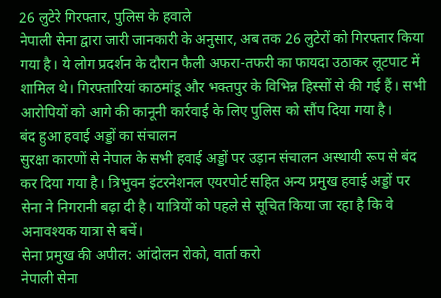26 लुटेरे गिरफ्तार, पुलिस के हवाले
नेपाली सेना द्वारा जारी जानकारी के अनुसार, अब तक 26 लुटेरों को गिरफ्तार किया गया है। ये लोग प्रदर्शन के दौरान फैली अफरा-तफरी का फायदा उठाकर लूटपाट में शामिल थे। गिरफ्तारियां काठमांडू और भक्तपुर के विभिन्न हिस्सों से की गई हैं। सभी आरोपियों को आगे की कानूनी कार्रवाई के लिए पुलिस को सौंप दिया गया है।
बंद हुआ हवाई अड्डों का संचालन
सुरक्षा कारणों से नेपाल के सभी हवाई अड्डों पर उड़ान संचालन अस्थायी रूप से बंद कर दिया गया है। त्रिभुवन इंटरनेशनल एयरपोर्ट सहित अन्य प्रमुख हवाई अड्डों पर सेना ने निगरानी बढ़ा दी है। यात्रियों को पहले से सूचित किया जा रहा है कि वे अनावश्यक यात्रा से बचें।
सेना प्रमुख की अपील: आंदोलन रोको, वार्ता करो
नेपाली सेना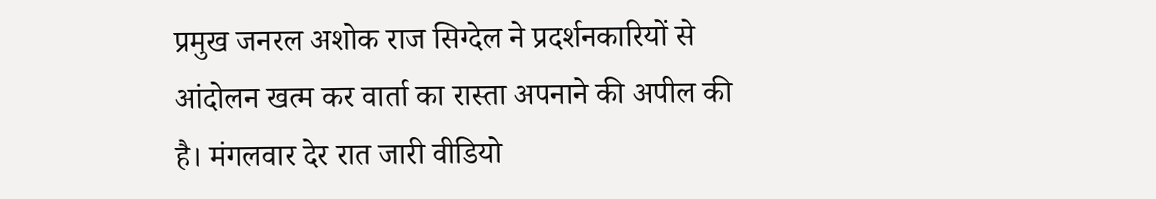प्रमुख जनरल अशोक राज सिग्देल ने प्रदर्शनकारियों से आंदोलन खत्म कर वार्ता का रास्ता अपनाने की अपील की है। मंगलवार देर रात जारी वीडियो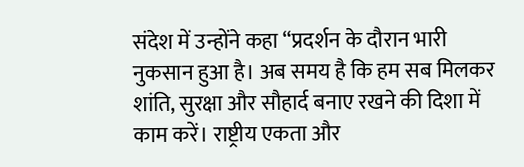संदेश में उन्होंने कहा “प्रदर्शन के दौरान भारी नुकसान हुआ है। अब समय है कि हम सब मिलकर शांति, सुरक्षा और सौहार्द बनाए रखने की दिशा में काम करें। राष्ट्रीय एकता और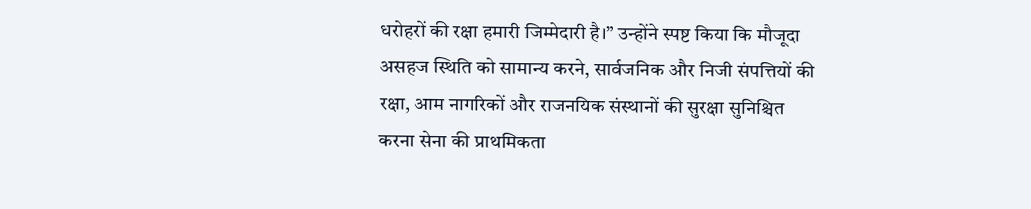धरोहरों की रक्षा हमारी जिम्मेदारी है।” उन्होंने स्पष्ट किया कि मौजूदा असहज स्थिति को सामान्य करने, सार्वजनिक और निजी संपत्तियों की रक्षा, आम नागरिकों और राजनयिक संस्थानों की सुरक्षा सुनिश्चित करना सेना की प्राथमिकता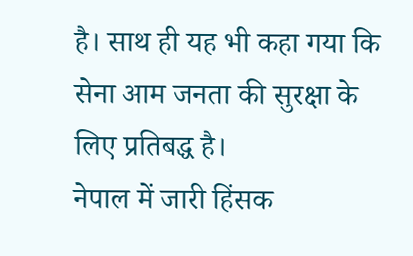है। साथ ही यह भी कहा गया कि सेना आम जनता की सुरक्षा के लिए प्रतिबद्ध है।
नेपाल में जारी हिंसक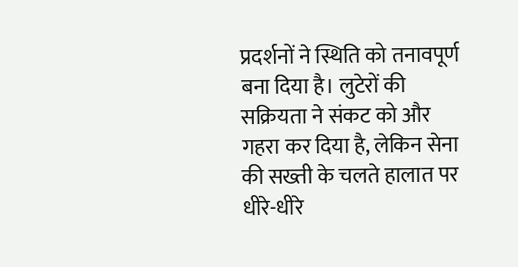प्रदर्शनों ने स्थिति को तनावपूर्ण बना दिया है। लुटेरों की सक्रियता ने संकट को और गहरा कर दिया है, लेकिन सेना की सख्ती के चलते हालात पर धीरे-धीरे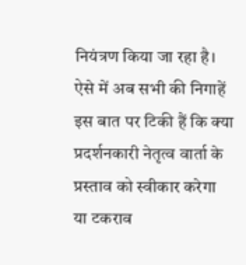नियंत्रण किया जा रहा है। ऐसे में अब सभी की निगाहें इस बात पर टिकी हैं कि क्या प्रदर्शनकारी नेतृत्व वार्ता के प्रस्ताव को स्वीकार करेगा या टकराव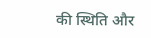की स्थिति और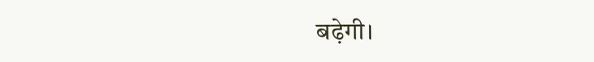बढ़ेगी।